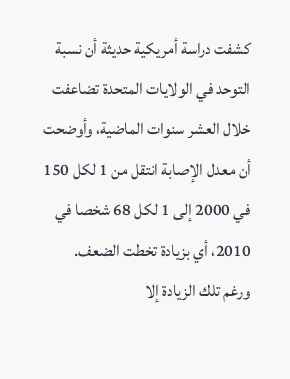كشفت دراسة أمريكية حديثة أن نسبة التوحد في الولايات المتحدة تضاعفت خلال العشر سنوات الماضية، وأوضحت أن معدل الإصابة انتقل من 1 لكل 150 في 2000 إلى 1 لكل 68 شخصا في 2010، أي بزيادة تخطت الضعف.
ورغم تلك الزيادة إلا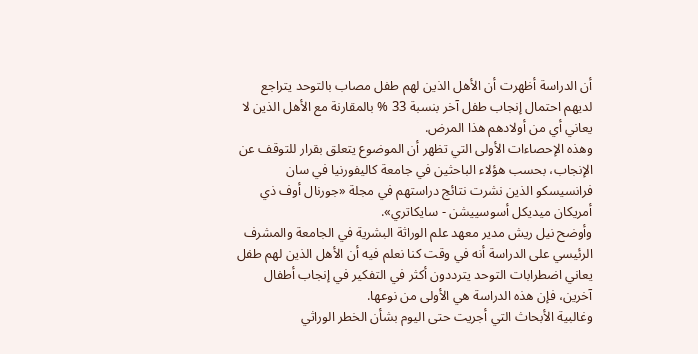أن الدراسة أظهرت أن الأهل الذين لهم طفل مصاب بالتوحد يتراجع لديهم احتمال إنجاب طفل آخر بنسبة 33 % بالمقارنة مع الأهل الذين لا يعاني أي من أولادهم هذا المرض.
وهذه الإحصاءات الأولى التي تظهر أن الموضوع يتعلق بقرار للتوقف عن الإنجاب، بحسب هؤلاء الباحثين في جامعة كاليفورنيا في سان فرانسيسكو الذين نشرت نتائج دراستهم في مجلة «جورنال أوف ذي أمريكان ميديكل أسوسييشن - سايكاتري».
وأوضح نيل ريش مدير معهد علم الوراثة البشرية في الجامعة والمشرف الرئيسي على الدراسة أنه في وقت كنا نعلم فيه أن الأهل الذين لهم طفل يعاني اضطرابات التوحد يترددون أكثر في التفكير في إنجاب أطفال آخرين، فإن هذه الدراسة هي الأولى من نوعها.
وغالبية الأبحاث التي أجريت حتى اليوم بشأن الخطر الوراثي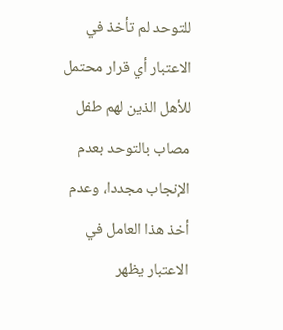للتوحد لم تأخذ في الاعتبار أي قرار محتمل للأهل الذين لهم طفل مصاب بالتوحد بعدم الإنجاب مجددا، وعدم أخذ هذا العامل في الاعتبار يظهر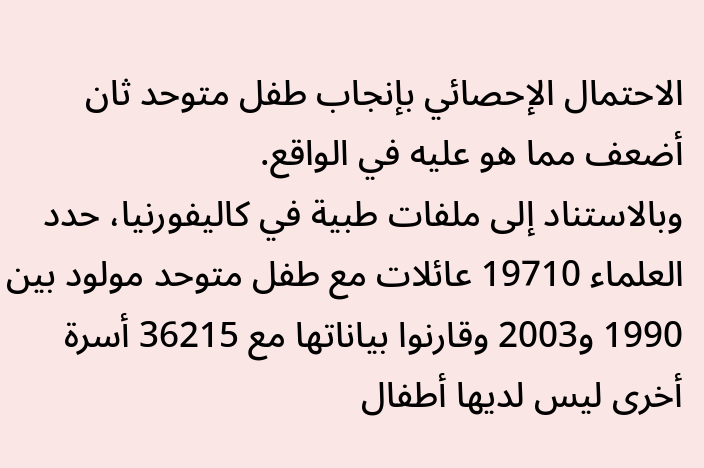الاحتمال الإحصائي بإنجاب طفل متوحد ثان أضعف مما هو عليه في الواقع.
وبالاستناد إلى ملفات طبية في كاليفورنيا، حدد العلماء 19710 عائلات مع طفل متوحد مولود بين 1990 و2003 وقارنوا بياناتها مع 36215 أسرة أخرى ليس لديها أطفال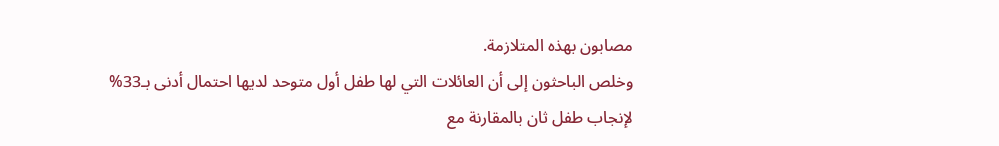مصابون بهذه المتلازمة.
وخلص الباحثون إلى أن العائلات التي لها طفل أول متوحد لديها احتمال أدنى بـ33% لإنجاب طفل ثان بالمقارنة مع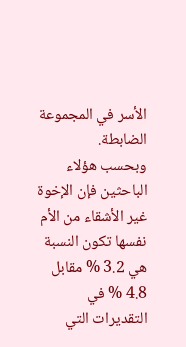الأسر في المجموعة الضابطة.
وبحسب هؤلاء الباحثين فإن الإخوة غير الأشقاء من الأم نفسها تكون النسبة هي 3.2 % مقابل 4.8 % في التقديرات التي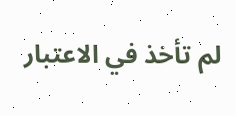لم تأخذ في الاعتبار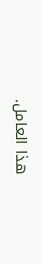هذا العامل.